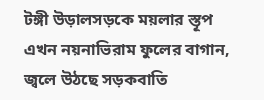টঙ্গী উড়ালসড়কে ময়লার স্তূপ এখন নয়নাভিরাম ফুলের বাগান, জ্বলে উঠছে সড়কবাতি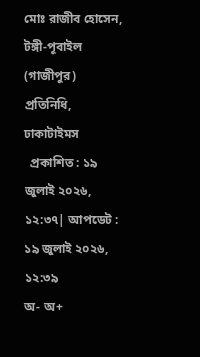মোঃ রাজীব হোসেন, টঙ্গী-পূবাইল (গাজীপুর) প্রতিনিধি, ঢাকাটাইমস
  প্রকাশিত : ১৯ জুলাই ২০২৬, ১২:৩৭| আপডেট : ১৯ জুলাই ২০২৬, ১২:৩৯
অ- অ+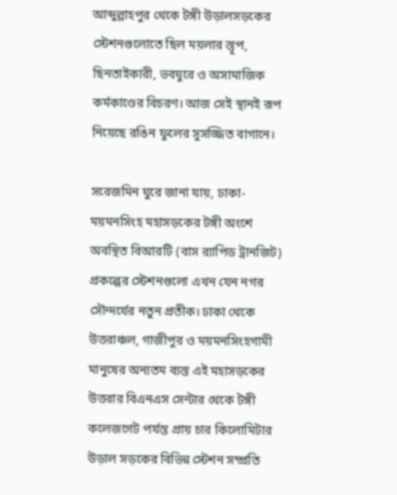আব্দুল্লাহপুর থেকে টঙ্গী উড়ালসড়কের স্টেশনগুলোতে ছিল ময়লার স্তূপ, ছিনতাইকারী, ভবঘুরে ও অসামাজিক কর্মকাণ্ডের বিচরণ। আজ সেই স্থানই রূপ নিয়েছে রঙিন ফুলের সুসজ্জিত বাগানে।

সরেজমিন ঘুরে জানা যায়, ঢাকা-ময়মনসিংহ মহাসড়কের টঙ্গী অংশে অবস্থিত বিআরটি (বাস র‌্যাপিড ট্রানজিট) প্রকল্পের স্টেশনগুলো এখন যেন নগর সৌন্দর্যের নতুন প্রতীক। ঢাকা থেকে উত্তরাঞ্চল, গাজীপুর ও ময়মনসিংহগামী মানুষের অন্যতম ব্যস্ত এই মহাসড়কের উত্তরার বিএনএস সেন্টার থেকে টঙ্গী কলেজগেট পর্যন্ত প্রায় চার কিলোমিটার উড়াল সড়কের বিভিন্ন স্টেশন সম্প্রতি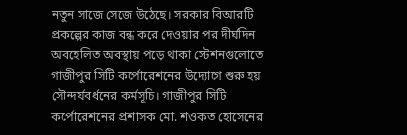নতুন সাজে সেজে উঠেছে। সরকার বিআরটি প্রকল্পের কাজ বন্ধ করে দেওয়ার পর দীর্ঘদিন অবহেলিত অবস্থায় পড়ে থাকা স্টেশনগুলোতে গাজীপুর সিটি কর্পোরেশনের উদ্যোগে শুরু হয় সৌন্দর্যবর্ধনের কর্মসূচি। গাজীপুর সিটি কর্পোরেশনের প্রশাসক মো. শওকত হোসেনের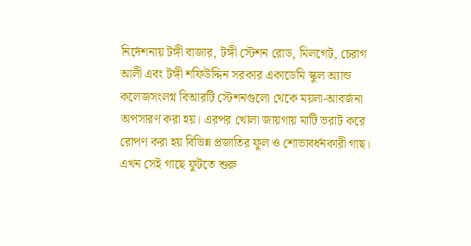নির্দেশনায় টঙ্গী বাজার, টঙ্গী স্টেশন রোড, মিলগেট, চেরাগ আলী এবং টঙ্গী শফিউদ্দিন সরকার একাডেমি স্কুল অ্যান্ড কলেজসংলগ্ন বিআরটি স্টেশনগুলো থেকে ময়লা-আবর্জনা অপসারণ করা হয়। এরপর খোলা জায়গায় মাটি ভরাট করে রোপণ করা হয় বিভিন্ন প্রজাতির ফুল ও শোভাবর্ধনকারী গাছ। এখন সেই গাছে ফুটতে শুরু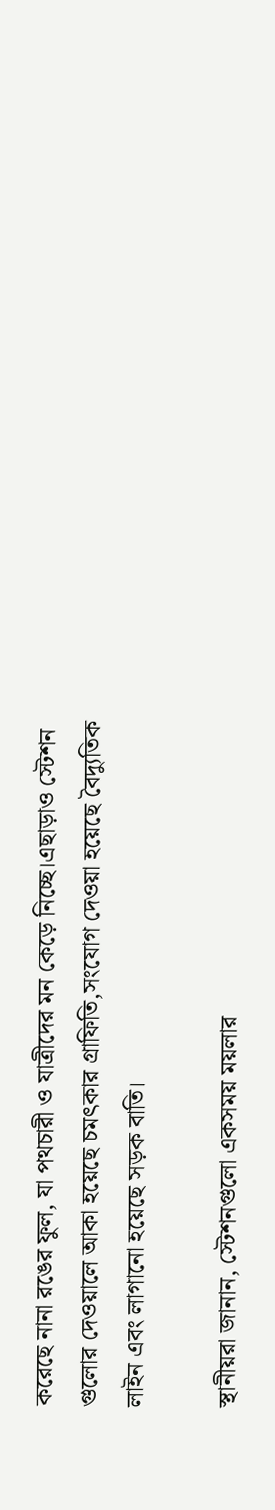করেছে নানা রঙের ফুল, যা পথচারী ও যাত্রীদের মন কেড়ে নিচ্ছে।এছাড়াও স্টেশন গুলোর দেওয়ালে আকা হয়েছে চমৎকার গ্রাফিতি,সংযোগ দেওয়া হয়েছে বৈদ্যুতিক লাইন এবং লাগানো হয়েছে সড়ক বাতি।

স্থানীয়রা জানান, স্টেশনগুলো একসময় ময়লার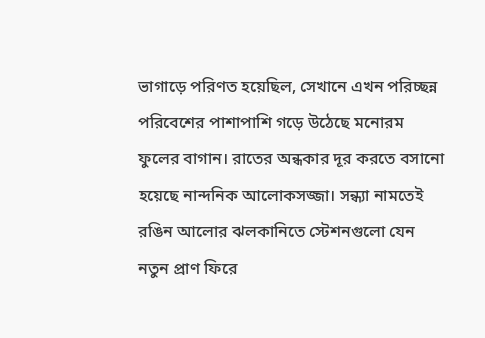ভাগাড়ে পরিণত হয়েছিল, সেখানে এখন পরিচ্ছন্ন পরিবেশের পাশাপাশি গড়ে উঠেছে মনোরম ফুলের বাগান। রাতের অন্ধকার দূর করতে বসানো হয়েছে নান্দনিক আলোকসজ্জা। সন্ধ্যা নামতেই রঙিন আলোর ঝলকানিতে স্টেশনগুলো যেন নতুন প্রাণ ফিরে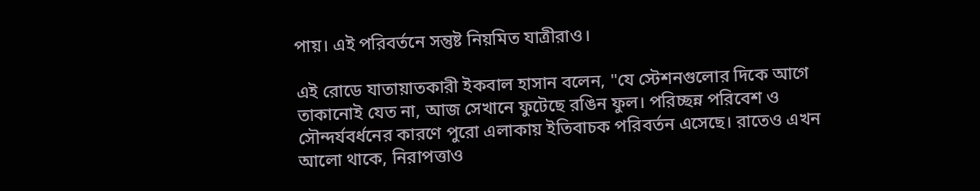পায়। এই পরিবর্তনে সন্তুষ্ট নিয়মিত যাত্রীরাও।

এই রোডে যাতায়াতকারী ইকবাল হাসান বলেন, "যে স্টেশনগুলোর দিকে আগে তাকানোই যেত না, আজ সেখানে ফুটেছে রঙিন ফুল। পরিচ্ছন্ন পরিবেশ ও সৌন্দর্যবর্ধনের কারণে পুরো এলাকায় ইতিবাচক পরিবর্তন এসেছে। রাতেও এখন আলো থাকে, নিরাপত্তাও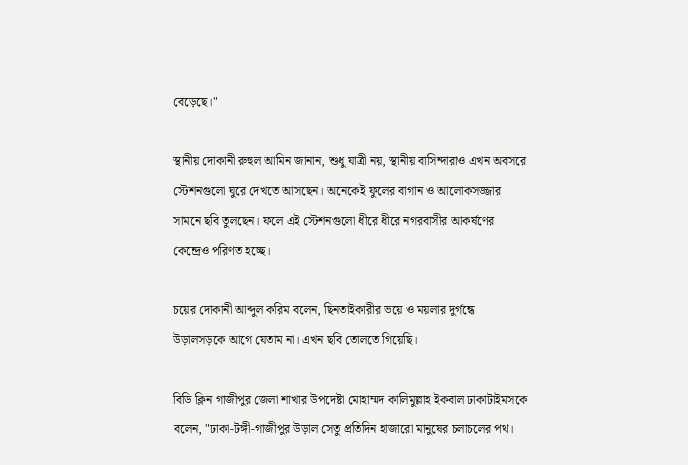বেড়েছে।"

স্থানীয় দোকানী রুহুল আমিন জানান, শুধু যাত্রী নয়, স্থানীয় বাসিন্দারাও এখন অবসরে স্টেশনগুলো ঘুরে দেখতে আসছেন। অনেকেই ফুলের বাগান ও আলোকসজ্জার সামনে ছবি তুলছেন। ফলে এই স্টেশনগুলো ধীরে ধীরে নগরবাসীর আকর্ষণের কেন্দ্রেও পরিণত হচ্ছে।

চয়ের দোকানী আব্দুল করিম বলেন, ছিনতাইকারীর ভয়ে ও ময়লার দুর্গন্ধে উড়ালসড়কে আগে যেতাম না। এখন ছবি তোলতে গিয়েছি।

বিডি ক্লিন গাজীপুর জেলা শাখার উপদেষ্টা মোহাম্মদ কালিমুল্লাহ ইকবাল ঢাকাটাইমসকে বলেন, "ঢাকা-টঙ্গী-গাজীপুর উড়াল সেতু প্রতিদিন হাজারো মানুষের চলাচলের পথ।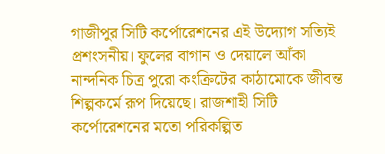গাজীপুর সিটি কর্পোরেশনের এই উদ্যোগ সত্যিই প্রশংসনীয়। ফুলের বাগান ও দেয়ালে আঁকা নান্দনিক চিত্র পুরো কংক্রিটের কাঠামোকে জীবন্ত শিল্পকর্মে রূপ দিয়েছে। রাজশাহী সিটি কর্পোরেশনের মতো পরিকল্পিত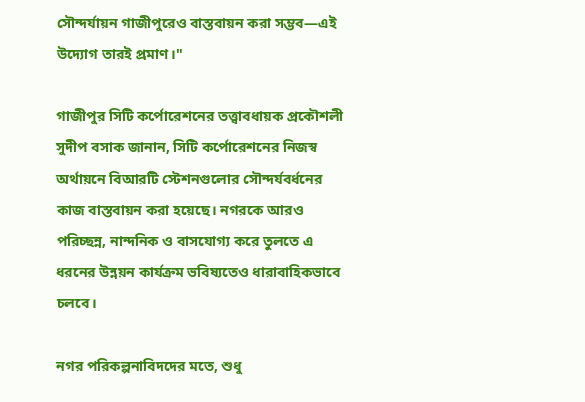সৌন্দর্যায়ন গাজীপুরেও বাস্তবায়ন করা সম্ভব—এই উদ্যোগ তারই প্রমাণ।"

গাজীপুর সিটি কর্পোরেশনের তত্ত্বাবধায়ক প্রকৌশলী সুদীপ বসাক জানান, সিটি কর্পোরেশনের নিজস্ব অর্থায়নে বিআরটি স্টেশনগুলোর সৌন্দর্যবর্ধনের কাজ বাস্তবায়ন করা হয়েছে। নগরকে আরও পরিচ্ছন্ন, নান্দনিক ও বাসযোগ্য করে তুলতে এ ধরনের উন্নয়ন কার্যক্রম ভবিষ্যতেও ধারাবাহিকভাবে চলবে।

নগর পরিকল্পনাবিদদের মতে, শুধু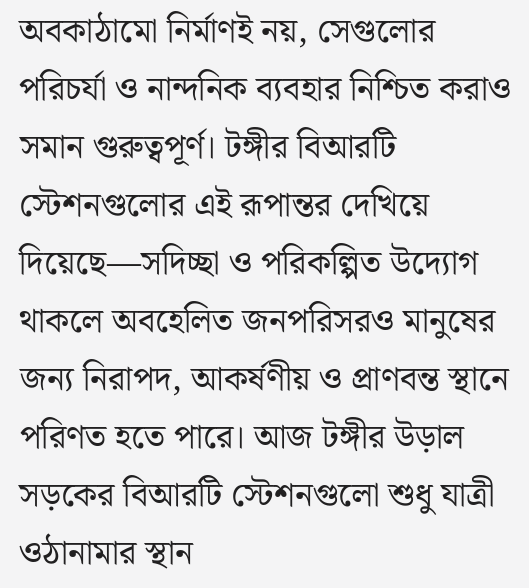অবকাঠামো নির্মাণই নয়, সেগুলোর পরিচর্যা ও নান্দনিক ব্যবহার নিশ্চিত করাও সমান গুরুত্বপূর্ণ। টঙ্গীর বিআরটি স্টেশনগুলোর এই রূপান্তর দেখিয়ে দিয়েছে—সদিচ্ছা ও পরিকল্পিত উদ্যোগ থাকলে অবহেলিত জনপরিসরও মানুষের জন্য নিরাপদ, আকর্ষণীয় ও প্রাণবন্ত স্থানে পরিণত হতে পারে। আজ টঙ্গীর উড়াল সড়কের বিআরটি স্টেশনগুলো শুধু যাত্রী ওঠানামার স্থান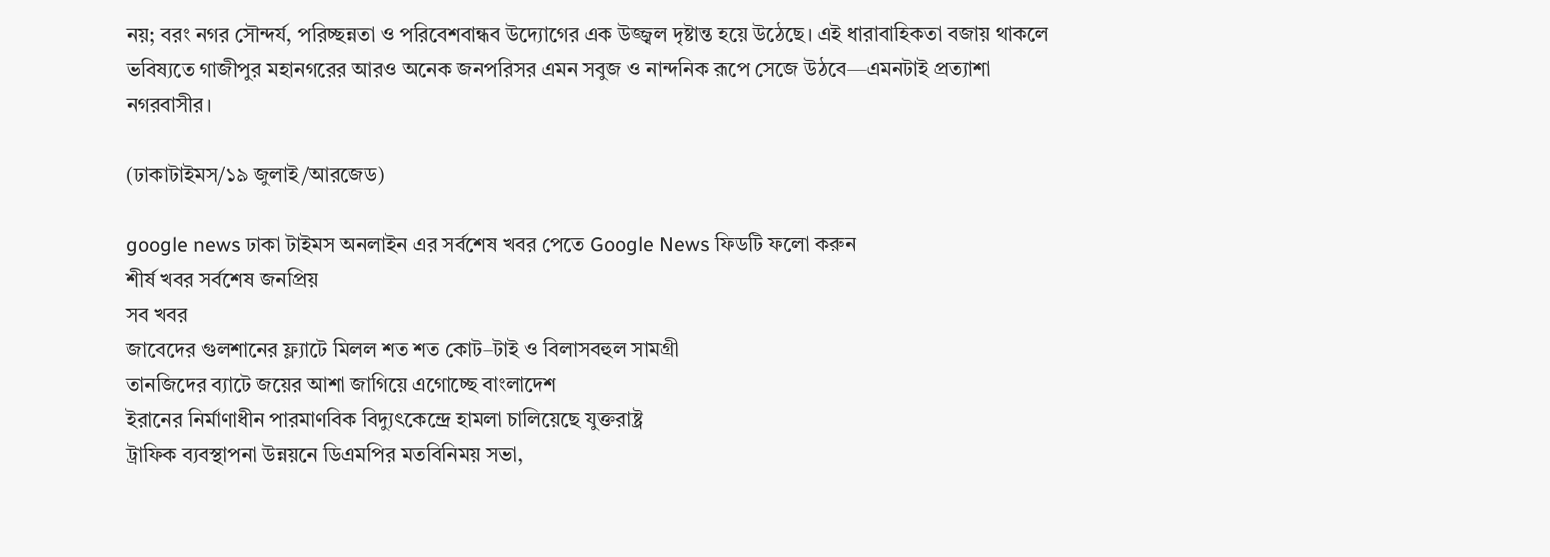নয়; বরং নগর সৌন্দর্য, পরিচ্ছন্নতা ও পরিবেশবান্ধব উদ্যোগের এক উজ্জ্বল দৃষ্টান্ত হয়ে উঠেছে। এই ধারাবাহিকতা বজায় থাকলে ভবিষ্যতে গাজীপুর মহানগরের আরও অনেক জনপরিসর এমন সবুজ ও নান্দনিক রূপে সেজে উঠবে—এমনটাই প্রত্যাশা নগরবাসীর।

(ঢাকাটাইমস/১৯ জুলাই/আরজেড)

google news ঢাকা টাইমস অনলাইন এর সর্বশেষ খবর পেতে Google News ফিডটি ফলো করুন
শীর্ষ খবর সর্বশেষ জনপ্রিয়
সব খবর
জাবেদের গুলশানের ফ্ল্যাটে মিলল শত শত কোট–টাই ও বিলাসবহুল সামগ্রী
তানজিদের ব্যাটে জয়ের আশা জাগিয়ে এগোচ্ছে বাংলাদেশ
ইরানের নির্মাণাধীন পারমাণবিক বিদ্যুৎকেন্দ্রে হামলা চালিয়েছে যুক্তরাষ্ট্র
ট্রাফিক ব্যবস্থাপনা উন্নয়নে ডিএমপির মতবিনিময় সভা,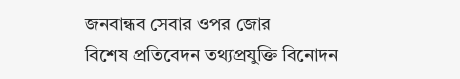জনবান্ধব সেবার ওপর জোর
বিশেষ প্রতিবেদন তথ্যপ্রযুক্তি বিনোদন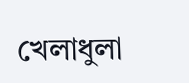খেলাধুলা